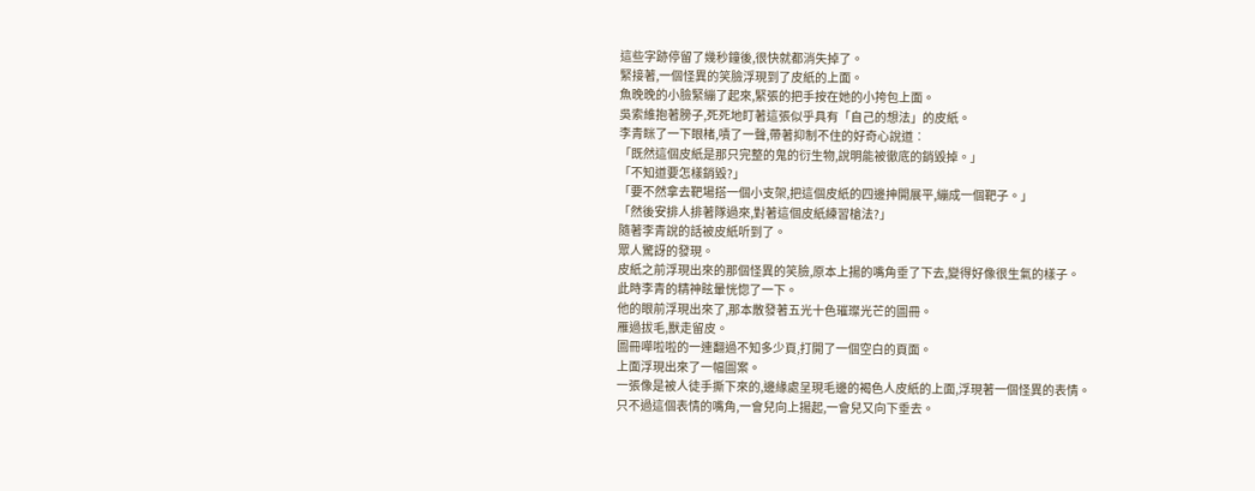這些字跡停留了幾秒鐘後,很快就都消失掉了。
緊接著,一個怪異的笑臉浮現到了皮紙的上面。
魚晚晚的小臉緊繃了起來,緊張的把手按在她的小挎包上面。
吳索維抱著膀子,死死地盯著這張似乎具有「自己的想法」的皮紙。
李青眯了一下眼楮,嘖了一聲,帶著抑制不住的好奇心說道︰
「既然這個皮紙是那只完整的鬼的衍生物,說明能被徹底的銷毀掉。」
「不知道要怎樣銷毀?」
「要不然拿去靶場搭一個小支架,把這個皮紙的四邊抻開展平,繃成一個靶子。」
「然後安排人排著隊過來,對著這個皮紙練習槍法?」
隨著李青說的話被皮紙听到了。
眾人驚訝的發現。
皮紙之前浮現出來的那個怪異的笑臉,原本上揚的嘴角垂了下去,變得好像很生氣的樣子。
此時李青的精神眩暈恍惚了一下。
他的眼前浮現出來了,那本散發著五光十色璀璨光芒的圖冊。
雁過拔毛,獸走留皮。
圖冊嘩啦啦的一連翻過不知多少頁,打開了一個空白的頁面。
上面浮現出來了一幅圖案。
一張像是被人徒手撕下來的,邊緣處呈現毛邊的褐色人皮紙的上面,浮現著一個怪異的表情。
只不過這個表情的嘴角,一會兒向上揚起,一會兒又向下垂去。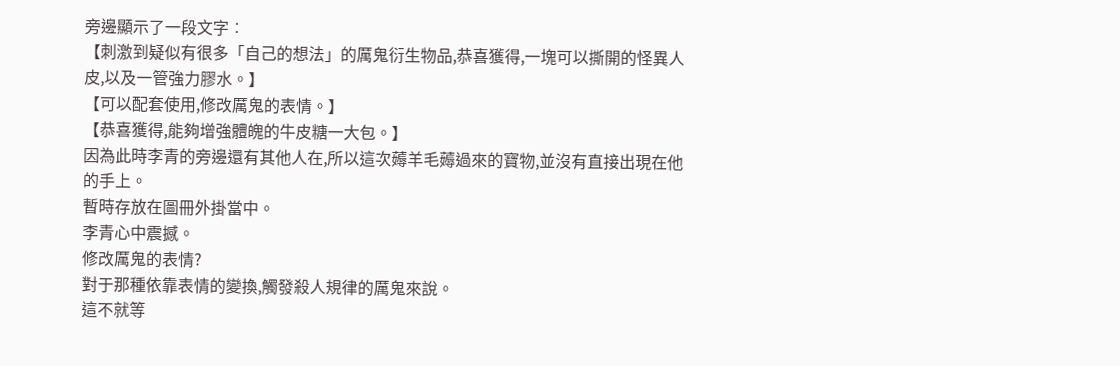旁邊顯示了一段文字︰
【刺激到疑似有很多「自己的想法」的厲鬼衍生物品,恭喜獲得,一塊可以撕開的怪異人皮,以及一管強力膠水。】
【可以配套使用,修改厲鬼的表情。】
【恭喜獲得,能夠增強體魄的牛皮糖一大包。】
因為此時李青的旁邊還有其他人在,所以這次薅羊毛薅過來的寶物,並沒有直接出現在他的手上。
暫時存放在圖冊外掛當中。
李青心中震撼。
修改厲鬼的表情?
對于那種依靠表情的變換,觸發殺人規律的厲鬼來說。
這不就等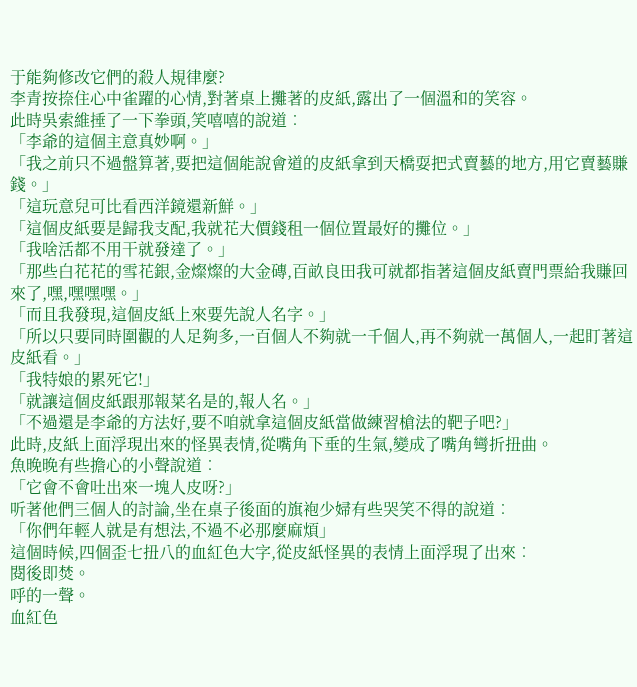于能夠修改它們的殺人規律麼?
李青按捺住心中雀躍的心情,對著桌上攤著的皮紙,露出了一個溫和的笑容。
此時吳索維捶了一下拳頭,笑嘻嘻的說道︰
「李爺的這個主意真妙啊。」
「我之前只不過盤算著,要把這個能說會道的皮紙拿到天橋耍把式賣藝的地方,用它賣藝賺錢。」
「這玩意兒可比看西洋鏡還新鮮。」
「這個皮紙要是歸我支配,我就花大價錢租一個位置最好的攤位。」
「我啥活都不用干就發達了。」
「那些白花花的雪花銀,金燦燦的大金磚,百畝良田我可就都指著這個皮紙賣門票給我賺回來了,嘿,嘿嘿嘿。」
「而且我發現,這個皮紙上來要先說人名字。」
「所以只要同時圍觀的人足夠多,一百個人不夠就一千個人,再不夠就一萬個人,一起盯著這皮紙看。」
「我特娘的累死它!」
「就讓這個皮紙跟那報菜名是的,報人名。」
「不過還是李爺的方法好,要不咱就拿這個皮紙當做練習槍法的靶子吧?」
此時,皮紙上面浮現出來的怪異表情,從嘴角下垂的生氣,變成了嘴角彎折扭曲。
魚晚晚有些擔心的小聲說道︰
「它會不會吐出來一塊人皮呀?」
听著他們三個人的討論,坐在桌子後面的旗袍少婦有些哭笑不得的說道︰
「你們年輕人就是有想法,不過不必那麼麻煩」
這個時候,四個歪七扭八的血紅色大字,從皮紙怪異的表情上面浮現了出來︰
閱後即焚。
呼的一聲。
血紅色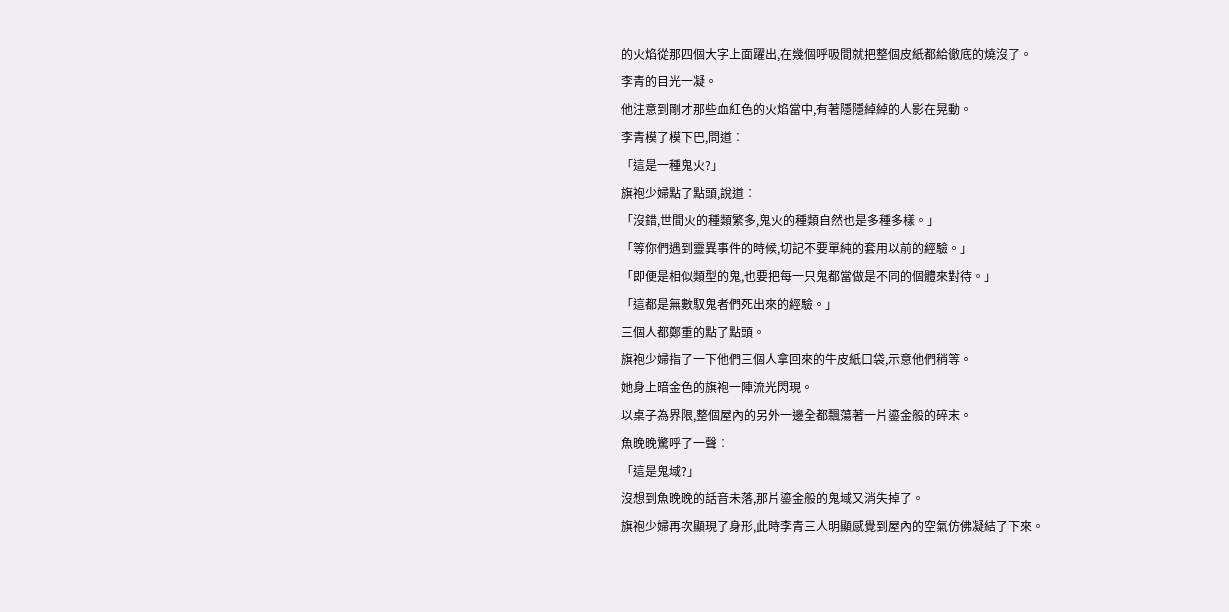的火焰從那四個大字上面躍出,在幾個呼吸間就把整個皮紙都給徹底的燒沒了。
李青的目光一凝。
他注意到剛才那些血紅色的火焰當中,有著隱隱綽綽的人影在晃動。
李青模了模下巴,問道︰
「這是一種鬼火?」
旗袍少婦點了點頭,說道︰
「沒錯,世間火的種類繁多,鬼火的種類自然也是多種多樣。」
「等你們遇到靈異事件的時候,切記不要單純的套用以前的經驗。」
「即便是相似類型的鬼,也要把每一只鬼都當做是不同的個體來對待。」
「這都是無數馭鬼者們死出來的經驗。」
三個人都鄭重的點了點頭。
旗袍少婦指了一下他們三個人拿回來的牛皮紙口袋,示意他們稍等。
她身上暗金色的旗袍一陣流光閃現。
以桌子為界限,整個屋內的另外一邊全都飄蕩著一片鎏金般的碎末。
魚晚晚驚呼了一聲︰
「這是鬼域?」
沒想到魚晚晚的話音未落,那片鎏金般的鬼域又消失掉了。
旗袍少婦再次顯現了身形,此時李青三人明顯感覺到屋內的空氣仿佛凝結了下來。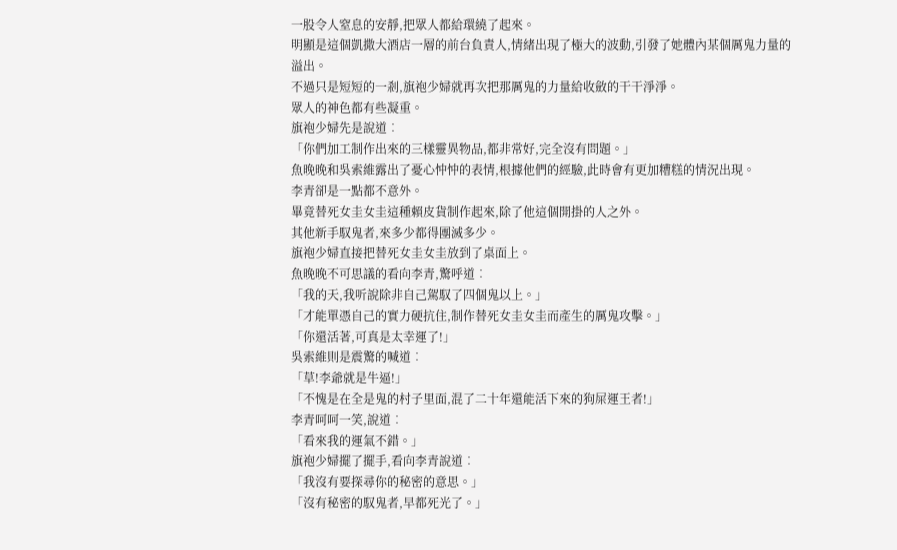一股令人窒息的安靜,把眾人都給環繞了起來。
明顯是這個凱撒大酒店一層的前台負責人,情緒出現了極大的波動,引發了她體內某個厲鬼力量的溢出。
不過只是短短的一剎,旗袍少婦就再次把那厲鬼的力量給收斂的干干淨淨。
眾人的神色都有些凝重。
旗袍少婦先是說道︰
「你們加工制作出來的三樣靈異物品,都非常好,完全沒有問題。」
魚晚晚和吳索維露出了憂心忡忡的表情,根據他們的經驗,此時會有更加糟糕的情況出現。
李青卻是一點都不意外。
畢竟替死女圭女圭這種賴皮貨制作起來,除了他這個開掛的人之外。
其他新手馭鬼者,來多少都得團滅多少。
旗袍少婦直接把替死女圭女圭放到了桌面上。
魚晚晚不可思議的看向李青,驚呼道︰
「我的天,我听說除非自己駕馭了四個鬼以上。」
「才能單憑自己的實力硬抗住,制作替死女圭女圭而產生的厲鬼攻擊。」
「你還活著,可真是太幸運了!」
吳索維則是震驚的喊道︰
「草!李爺就是牛逼!」
「不愧是在全是鬼的村子里面,混了二十年還能活下來的狗屎運王者!」
李青呵呵一笑,說道︰
「看來我的運氣不錯。」
旗袍少婦擺了擺手,看向李青說道︰
「我沒有要探尋你的秘密的意思。」
「沒有秘密的馭鬼者,早都死光了。」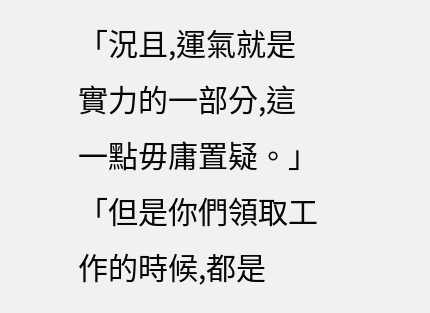「況且,運氣就是實力的一部分,這一點毋庸置疑。」
「但是你們領取工作的時候,都是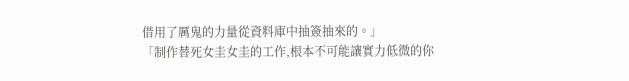借用了厲鬼的力量從資料庫中抽簽抽來的。」
「制作替死女圭女圭的工作,根本不可能讓實力低微的你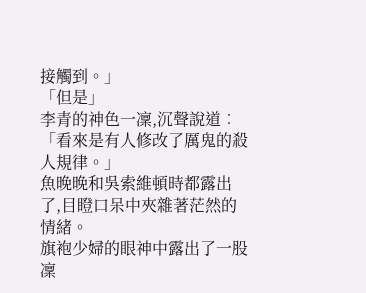接觸到。」
「但是」
李青的神色一凜,沉聲說道︰
「看來是有人修改了厲鬼的殺人規律。」
魚晚晚和吳索維頓時都露出了,目瞪口呆中夾雜著茫然的情緒。
旗袍少婦的眼神中露出了一股凜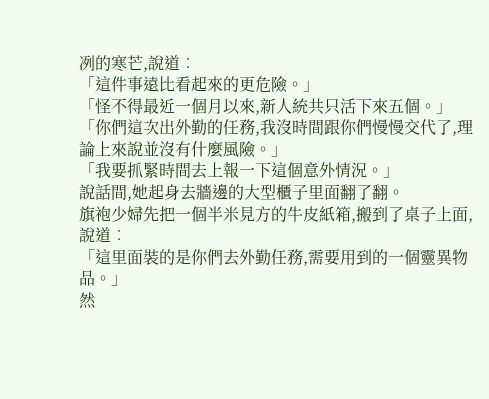冽的寒芒,說道︰
「這件事遠比看起來的更危險。」
「怪不得最近一個月以來,新人統共只活下來五個。」
「你們這次出外勤的任務,我沒時間跟你們慢慢交代了,理論上來說並沒有什麼風險。」
「我要抓緊時間去上報一下這個意外情況。」
說話間,她起身去牆邊的大型櫃子里面翻了翻。
旗袍少婦先把一個半米見方的牛皮紙箱,搬到了桌子上面,說道︰
「這里面裝的是你們去外勤任務,需要用到的一個靈異物品。」
然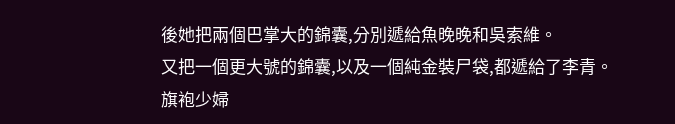後她把兩個巴掌大的錦囊,分別遞給魚晚晚和吳索維。
又把一個更大號的錦囊,以及一個純金裝尸袋,都遞給了李青。
旗袍少婦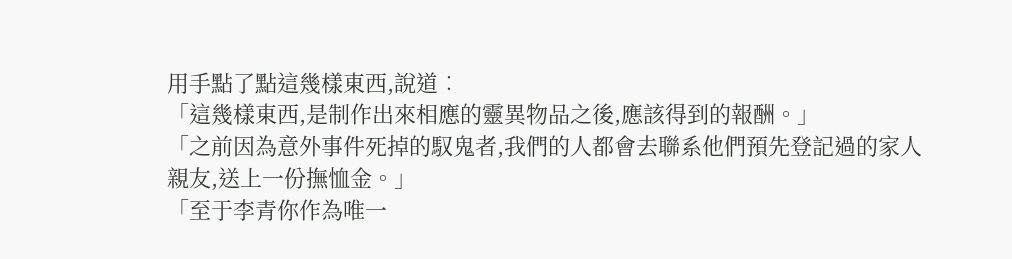用手點了點這幾樣東西,說道︰
「這幾樣東西,是制作出來相應的靈異物品之後,應該得到的報酬。」
「之前因為意外事件死掉的馭鬼者,我們的人都會去聯系他們預先登記過的家人親友,送上一份撫恤金。」
「至于李青你作為唯一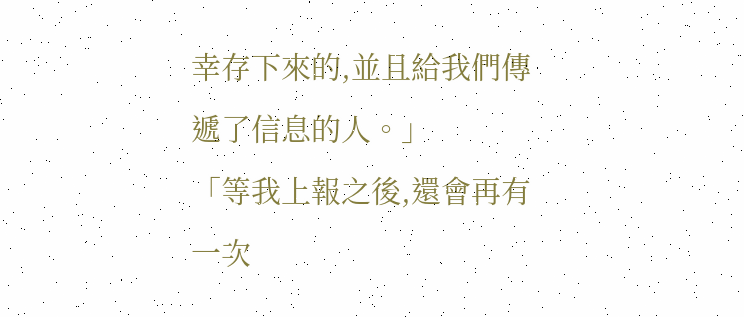幸存下來的,並且給我們傳遞了信息的人。」
「等我上報之後,還會再有一次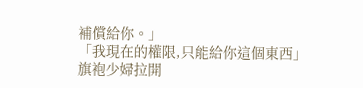補償給你。」
「我現在的權限,只能給你這個東西」
旗袍少婦拉開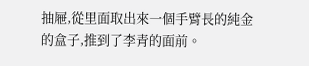抽屜,從里面取出來一個手臂長的純金的盒子,推到了李青的面前。